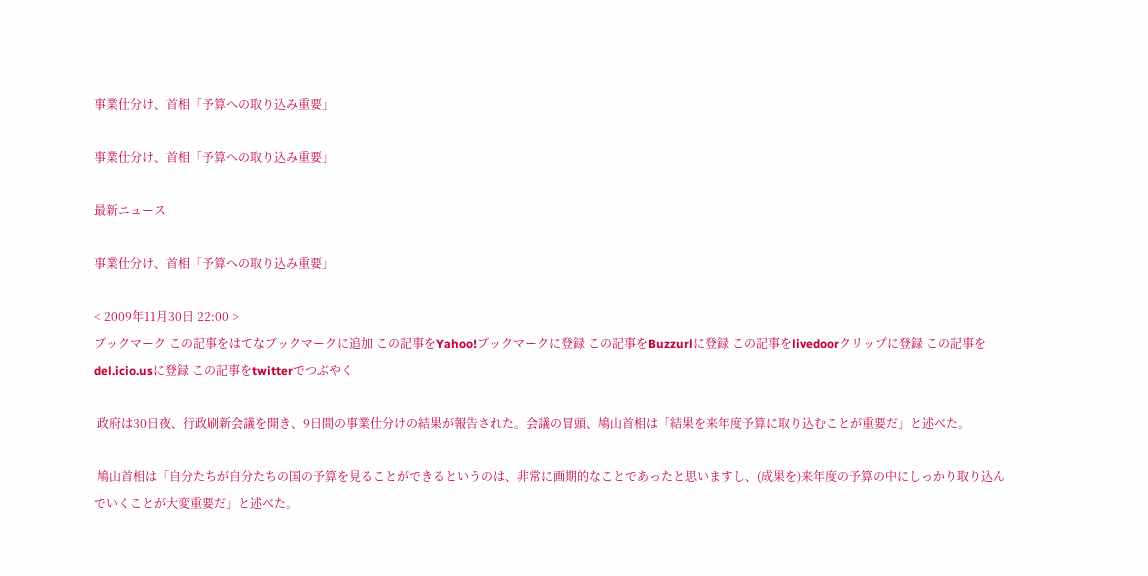事業仕分け、首相「予算への取り込み重要」

事業仕分け、首相「予算への取り込み重要」

最新ニュース

事業仕分け、首相「予算への取り込み重要」

< 2009年11月30日 22:00 >
ブックマーク この記事をはてなブックマークに追加 この記事をYahoo!ブックマークに登録 この記事をBuzzurlに登録 この記事をlivedoorクリップに登録 この記事をdel.icio.usに登録 この記事をtwitterでつぶやく

 政府は30日夜、行政刷新会議を開き、9日間の事業仕分けの結果が報告された。会議の冒頭、鳩山首相は「結果を来年度予算に取り込むことが重要だ」と述べた。

 鳩山首相は「自分たちが自分たちの国の予算を見ることができるというのは、非常に画期的なことであったと思いますし、(成果を)来年度の予算の中にしっかり取り込んでいくことが大変重要だ」と述べた。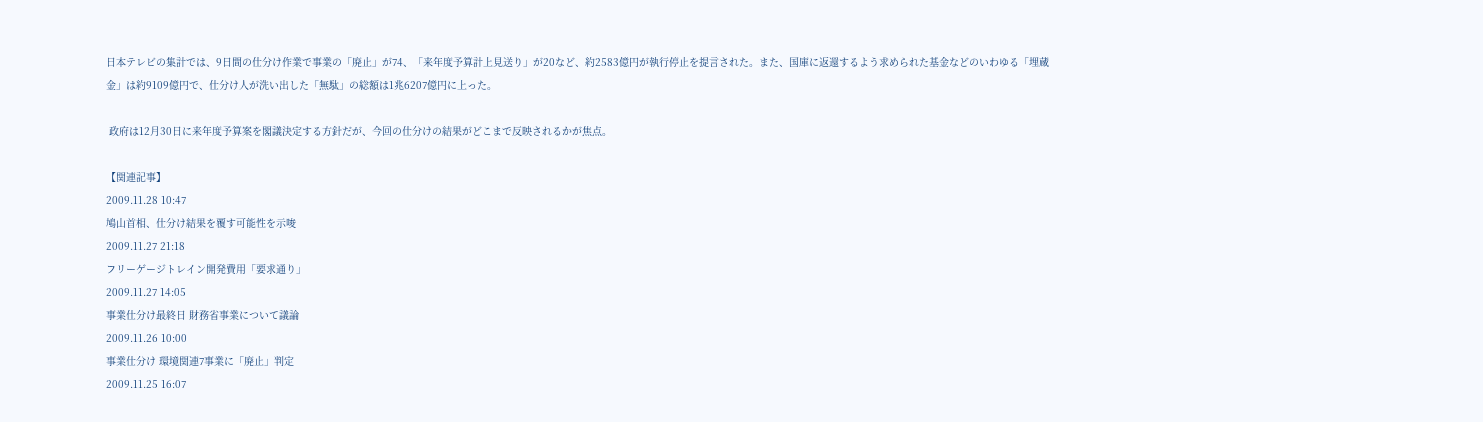日本テレビの集計では、9日間の仕分け作業で事業の「廃止」が74、「来年度予算計上見送り」が20など、約2583億円が執行停止を提言された。また、国庫に返還するよう求められた基金などのいわゆる「埋蔵金」は約9109億円で、仕分け人が洗い出した「無駄」の総額は1兆6207億円に上った。

 政府は12月30日に来年度予算案を閣議決定する方針だが、今回の仕分けの結果がどこまで反映されるかが焦点。

【関連記事】
2009.11.28 10:47
鳩山首相、仕分け結果を覆す可能性を示唆
2009.11.27 21:18
フリーゲージトレイン開発費用「要求通り」
2009.11.27 14:05
事業仕分け最終日 財務省事業について議論
2009.11.26 10:00
事業仕分け 環境関連7事業に「廃止」判定
2009.11.25 16:07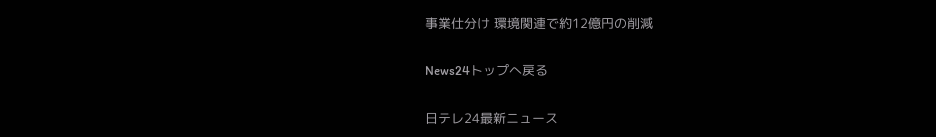事業仕分け 環境関連で約12億円の削減

News24トップへ戻る

日テレ24最新ニュース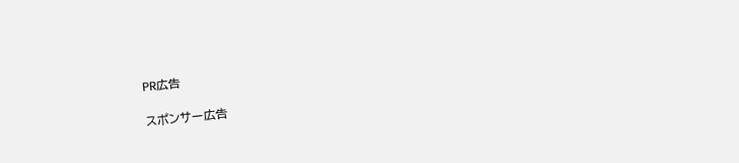PR広告

スポンサー広告